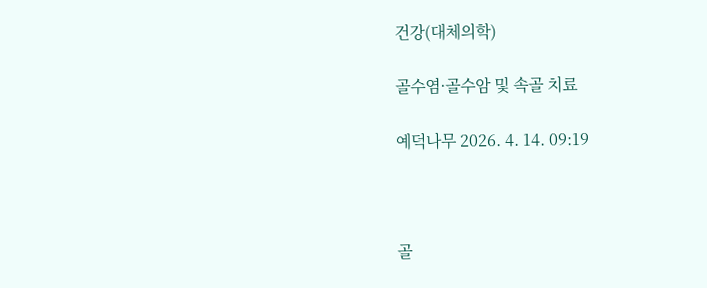건강(대체의학)

골수염·골수암 및 속골 치료

예덕나무 2026. 4. 14. 09:19



골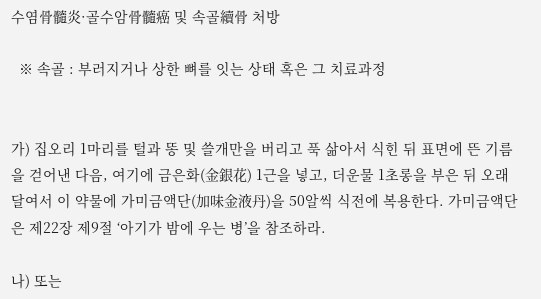수염骨髓炎·골수암骨髓癌 및 속골續骨 처방

  ※ 속골 : 부러지거나 상한 뼈를 잇는 상태 혹은 그 치료과정


가) 집오리 1마리를 털과 똥 및 쓸개만을 버리고 푹 삶아서 식힌 뒤 표면에 뜬 기름을 걷어낸 다음, 여기에 금은화(金銀花) 1근을 넣고, 더운물 1초롱을 부은 뒤 오래 달여서 이 약물에 가미금액단(加味金液丹)을 50알씩 식전에 복용한다. 가미금액단은 제22장 제9절 ‘아기가 밤에 우는 병’을 참조하라.

나) 또는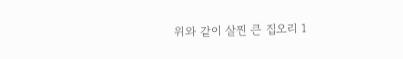위와 같이 살찐 큰 집오리 1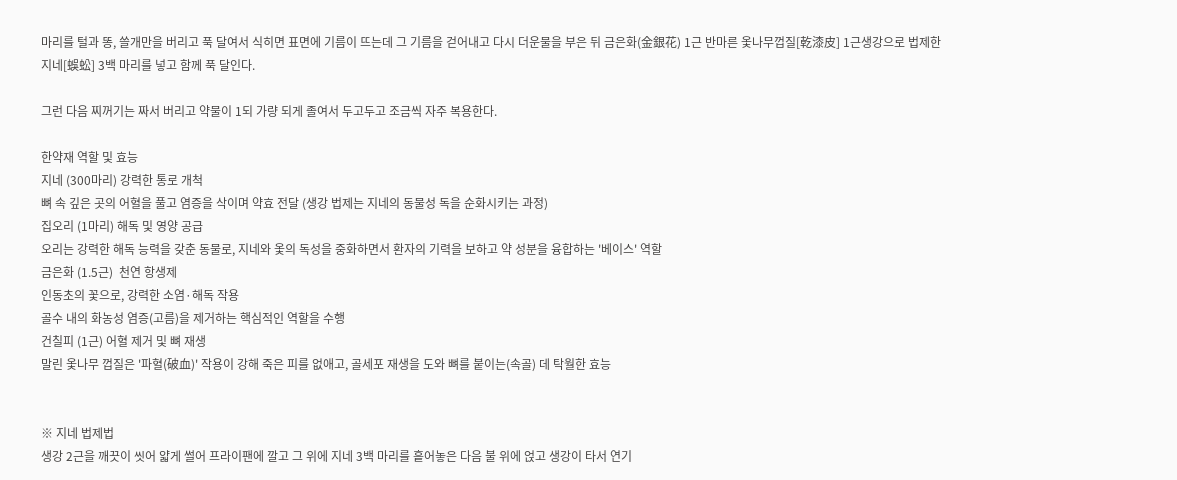마리를 털과 똥, 쓸개만을 버리고 푹 달여서 식히면 표면에 기름이 뜨는데 그 기름을 걷어내고 다시 더운물을 부은 뒤 금은화(金銀花) 1근 반마른 옻나무껍질[乾漆皮] 1근생강으로 법제한 지네[蜈蚣] 3백 마리를 넣고 함께 푹 달인다.

그런 다음 찌꺼기는 짜서 버리고 약물이 1되 가량 되게 졸여서 두고두고 조금씩 자주 복용한다.

한약재 역할 및 효능
지네 (300마리) 강력한 통로 개척
뼈 속 깊은 곳의 어혈을 풀고 염증을 삭이며 약효 전달 (생강 법제는 지네의 동물성 독을 순화시키는 과정)
집오리 (1마리) 해독 및 영양 공급
오리는 강력한 해독 능력을 갖춘 동물로, 지네와 옻의 독성을 중화하면서 환자의 기력을 보하고 약 성분을 융합하는 '베이스' 역할
금은화 (1.5근)  천연 항생제
인동초의 꽃으로, 강력한 소염·해독 작용
골수 내의 화농성 염증(고름)을 제거하는 핵심적인 역할을 수행
건칠피 (1근) 어혈 제거 및 뼈 재생
말린 옻나무 껍질은 '파혈(破血)' 작용이 강해 죽은 피를 없애고, 골세포 재생을 도와 뼈를 붙이는(속골) 데 탁월한 효능


※ 지네 법제법
생강 2근을 깨끗이 씻어 얇게 썰어 프라이팬에 깔고 그 위에 지네 3백 마리를 흩어놓은 다음 불 위에 얹고 생강이 타서 연기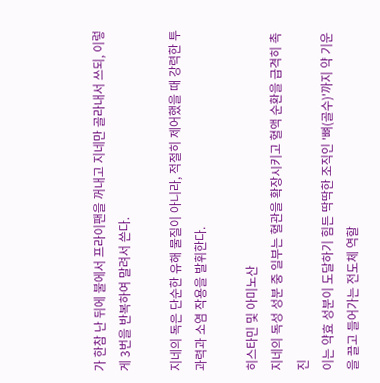가 한참 난 뒤에 불에서 프라이팬을 꺼내고 지네만 골라내서 쓰되, 이렇게 3번을 반복하여 말려서 쓴다.

지네의 독은 단순한 유해 물질이 아니라, 적절히 제어했을 때 강력한 투과력과 소염 작용을 발휘한다.

히스타민 및 아미노산
지네의 독성 성분 중 일부는 혈관을 확장시키고 혈액 순환을 급격히 촉진
이는 약효 성분이 도달하기 힘든 딱딱한 조직인 '뼈(골수)'까지 약 기운을 끌고 들어가는 전도체 역할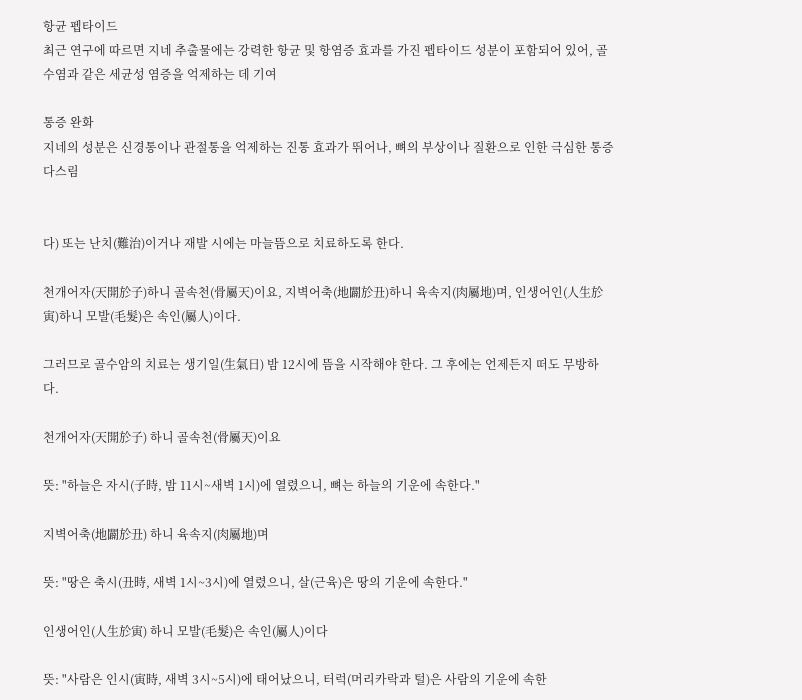항균 펩타이드
최근 연구에 따르면 지네 추출물에는 강력한 항균 및 항염증 효과를 가진 펩타이드 성분이 포함되어 있어, 골수염과 같은 세균성 염증을 억제하는 데 기여

통증 완화
지네의 성분은 신경통이나 관절통을 억제하는 진통 효과가 뛰어나, 뼈의 부상이나 질환으로 인한 극심한 통증 다스림


다) 또는 난치(難治)이거나 재발 시에는 마늘뜸으로 치료하도록 한다.

천개어자(天開於子)하니 골속천(骨屬天)이요, 지벽어축(地闢於丑)하니 육속지(肉屬地)며, 인생어인(人生於寅)하니 모발(毛髮)은 속인(屬人)이다.

그러므로 골수암의 치료는 생기일(生氣日) 밤 12시에 뜸을 시작해야 한다. 그 후에는 언제든지 떠도 무방하다.

천개어자(天開於子) 하니 골속천(骨屬天)이요

뜻: "하늘은 자시(子時, 밤 11시~새벽 1시)에 열렸으니, 뼈는 하늘의 기운에 속한다."

지벽어축(地闢於丑) 하니 육속지(肉屬地)며

뜻: "땅은 축시(丑時, 새벽 1시~3시)에 열렸으니, 살(근육)은 땅의 기운에 속한다."

인생어인(人生於寅) 하니 모발(毛髮)은 속인(屬人)이다

뜻: "사람은 인시(寅時, 새벽 3시~5시)에 태어났으니, 터럭(머리카락과 털)은 사람의 기운에 속한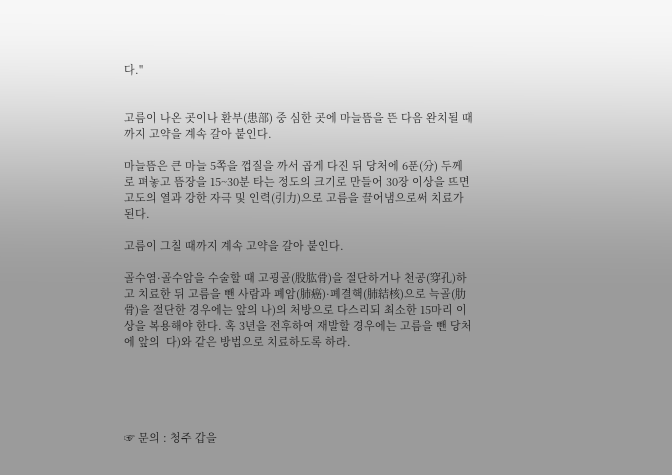다."


고름이 나온 곳이나 환부(患部) 중 심한 곳에 마늘뜸을 뜬 다음 완치될 때까지 고약을 계속 갈아 붙인다.

마늘뜸은 큰 마늘 5쪽을 껍질을 까서 곱게 다진 뒤 당처에 6푼(分) 두께로 펴놓고 뜸장을 15~30분 타는 정도의 크기로 만들어 30장 이상을 뜨면 고도의 열과 강한 자극 및 인력(引力)으로 고름을 끌어냄으로써 치료가 된다.

고름이 그칠 때까지 계속 고약을 갈아 붙인다.

골수염·골수암을 수술할 때 고굉골(股肱骨)을 절단하거나 천공(穿孔)하고 치료한 뒤 고름을 뺀 사람과 폐암(肺癌)·폐결핵(肺結核)으로 늑골(肋骨)을 절단한 경우에는 앞의 나)의 처방으로 다스리되 최소한 15마리 이상을 복용해야 한다. 혹 3년을 전후하여 재발할 경우에는 고름을 뺀 당처에 앞의  다)와 같은 방법으로 치료하도록 하라.





☞ 문의 : 청주 갑을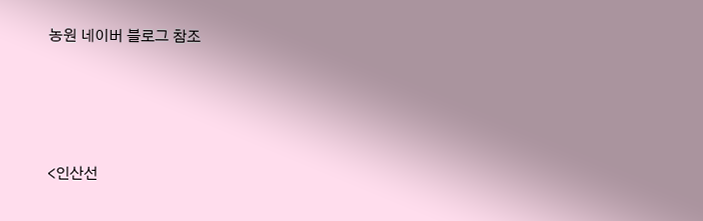농원 네이버 블로그 참조





<인산선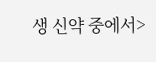생 신약 중에서>